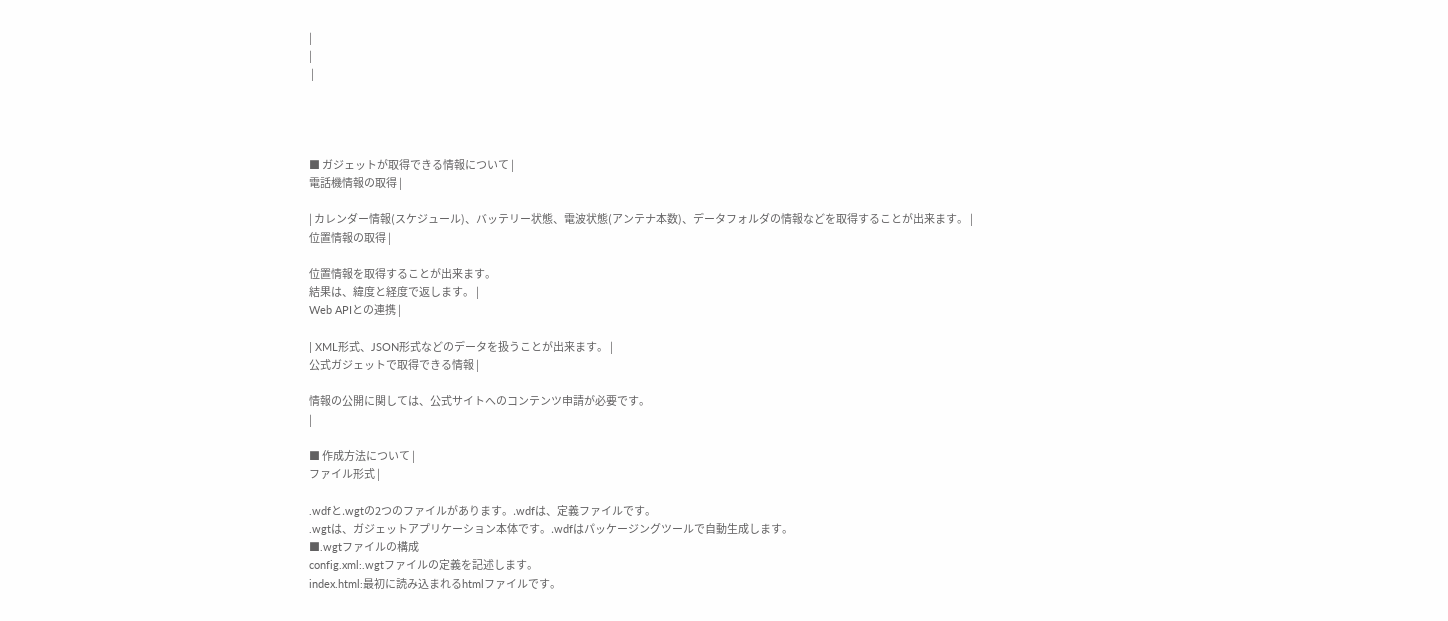|
|
 |




■ ガジェットが取得できる情報について |
電話機情報の取得 |

| カレンダー情報(スケジュール)、バッテリー状態、電波状態(アンテナ本数)、データフォルダの情報などを取得することが出来ます。 |
位置情報の取得 |

位置情報を取得することが出来ます。
結果は、緯度と経度で返します。 |
Web APIとの連携 |

| XML形式、JSON形式などのデータを扱うことが出来ます。 |
公式ガジェットで取得できる情報 |

情報の公開に関しては、公式サイトへのコンテンツ申請が必要です。
|

■ 作成方法について |
ファイル形式 |

.wdfと.wgtの2つのファイルがあります。.wdfは、定義ファイルです。
.wgtは、ガジェットアプリケーション本体です。.wdfはパッケージングツールで自動生成します。
■.wgtファイルの構成
config.xml:.wgtファイルの定義を記述します。
index.html:最初に読み込まれるhtmlファイルです。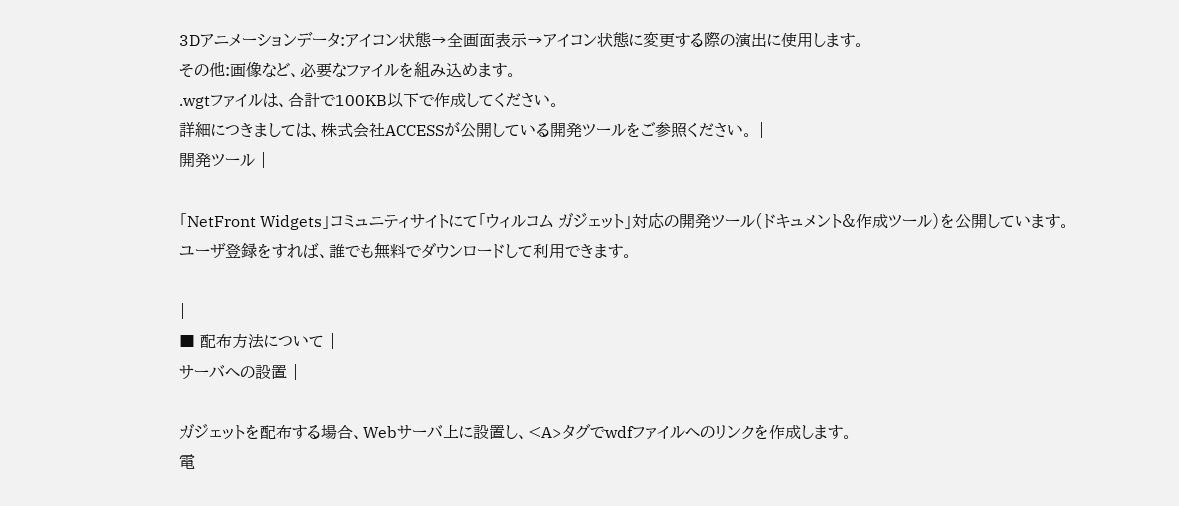3Dアニメーションデータ:アイコン状態→全画面表示→アイコン状態に変更する際の演出に使用します。
その他:画像など、必要なファイルを組み込めます。
.wgtファイルは、合計で100KB以下で作成してください。
詳細につきましては、株式会社ACCESSが公開している開発ツールをご参照ください。 |
開発ツール |

「NetFront Widgets」コミュニティサイトにて「ウィルコム ガジェット」対応の開発ツール(ドキュメント&作成ツール)を公開しています。
ユーザ登録をすれば、誰でも無料でダウンロードして利用できます。

|
■ 配布方法について |
サーバへの設置 |

ガジェットを配布する場合、Webサーバ上に設置し、<A>タグでwdfファイルへのリンクを作成します。
電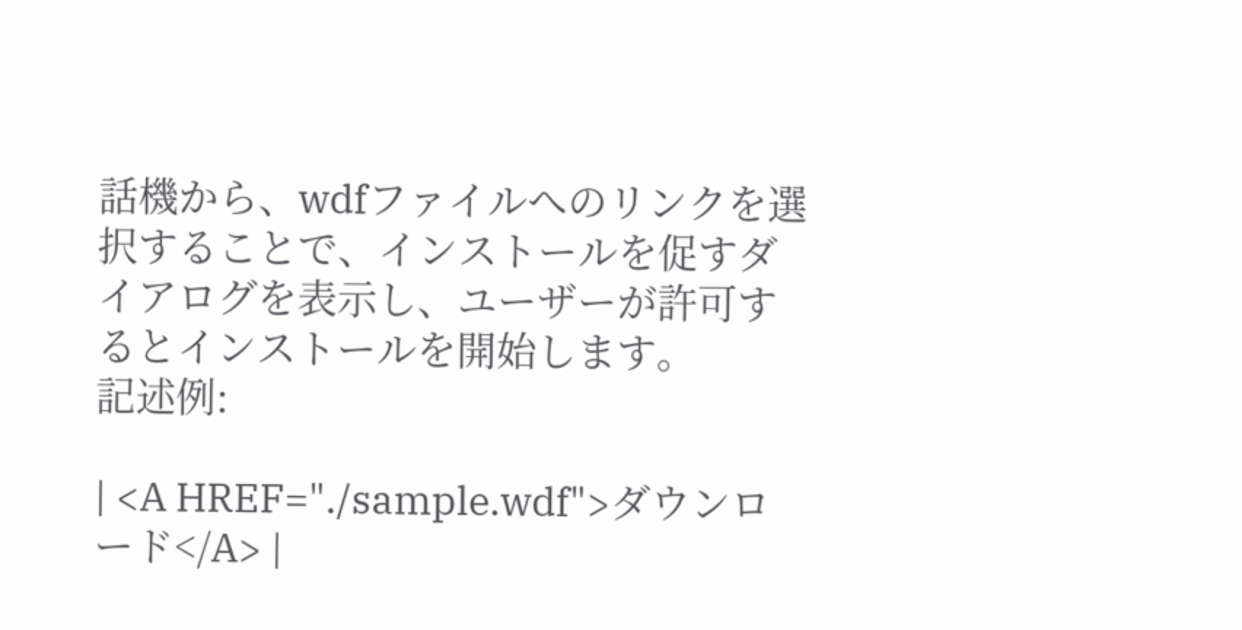話機から、wdfファイルへのリンクを選択することで、インストールを促すダイアログを表示し、ユーザーが許可するとインストールを開始します。
記述例:

| <A HREF="./sample.wdf">ダウンロード</A> |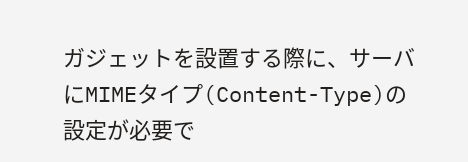ガジェットを設置する際に、サーバにMIMEタイプ(Content-Type)の設定が必要で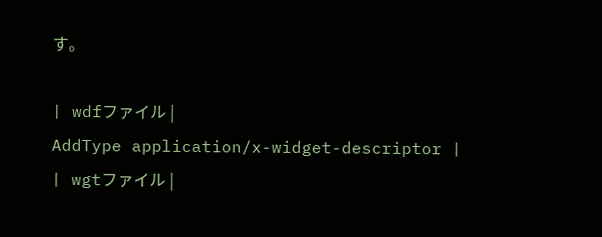す。

| wdfファイル |
AddType application/x-widget-descriptor |
| wgtファイル |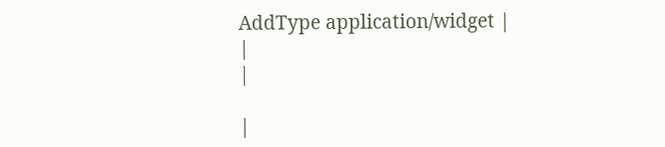AddType application/widget |
|
|

|